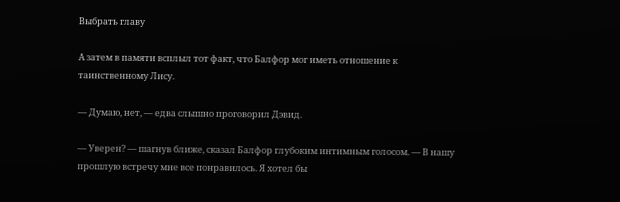Выбрать главу

А затем в памяти всплыл тот факт, что Балфор мог иметь отношение к таинственному Лису.

— Думаю, нет, — едва слышно проговорил Дэвид.

— Уверен? — шагнув ближе, сказал Балфор глубоким интимным голосом. — В нашу прошлую встречу мне все понравилось. Я хотел бы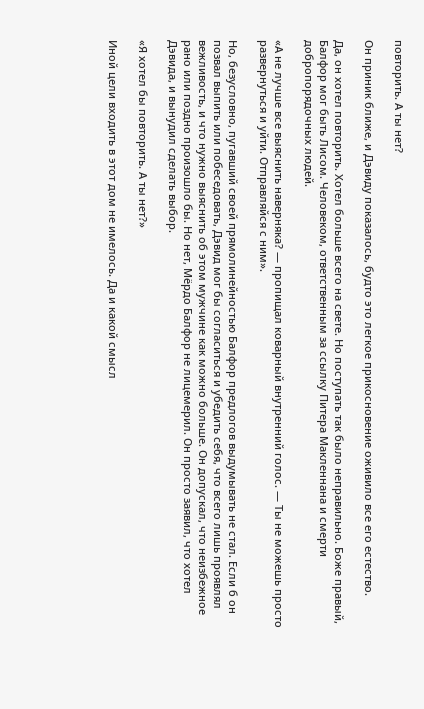повторить. А ты нет?

Он приник ближе, и Дэвиду показалось, будто это легкое прикосновение оживило все его естество.

Да, он хотел повторить. Хотел больше всего на свете. Но поступать так было неправильно. Боже правый, Балфор мог быть Лисом. Человеком, ответственным за ссылку Питера Макленнана и смерти добропорядочных людей.

«А не лучше все выяснить наверняка? — пропищал коварный внутренний голос. — Ты не можешь просто развернуться и уйти. Отправляйся с ним».

Но, безусловно, пугавший своей прямолинейностью Балфор предлогов выдумывать не стал. Если б он позвал выпить или побеседовать, Дэвид мог бы согласиться и убедить себя, что всего лишь проявлял вежливость, и что нужно выяснить об этом мужчине как можно больше. Он допускал, что неизбежное рано или поздно произошло бы. Но нет, Мёрдо Балфор не лицемерил. Он просто заявил, что хотел Дэвида, и вынудил сделать выбор.

«Я хотел бы повторить. А ты нет?»

Иной цели входить в этот дом не имелось. Да и какой смысл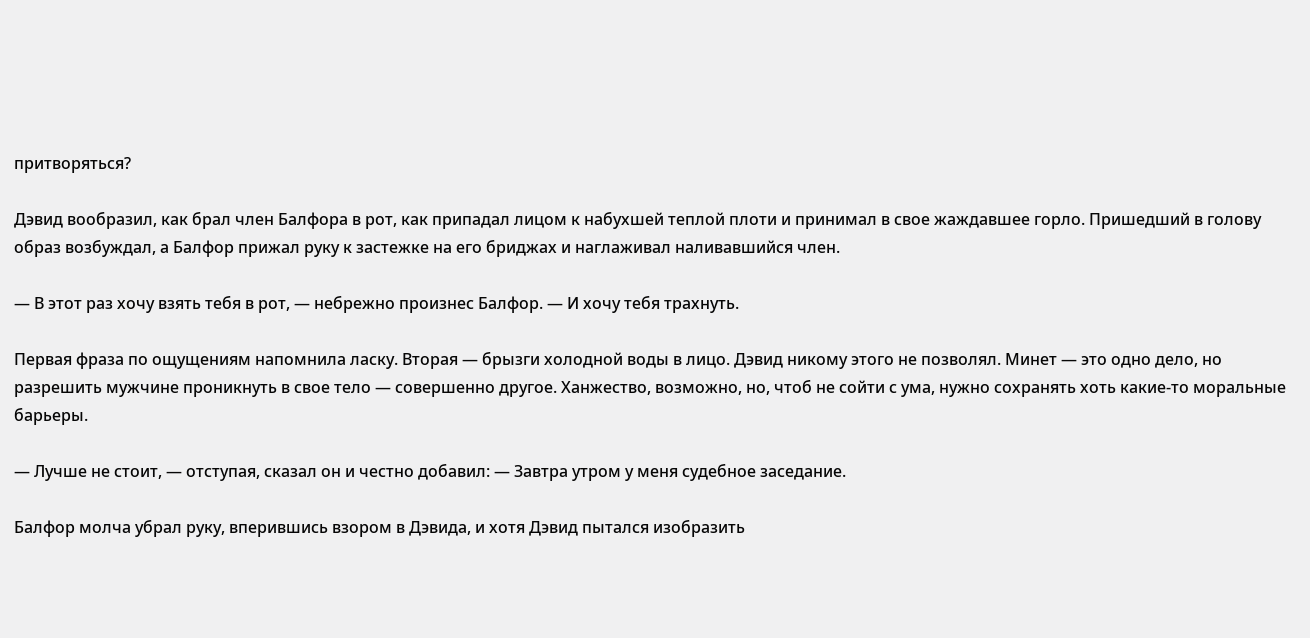притворяться?

Дэвид вообразил, как брал член Балфора в рот, как припадал лицом к набухшей теплой плоти и принимал в свое жаждавшее горло. Пришедший в голову образ возбуждал, а Балфор прижал руку к застежке на его бриджах и наглаживал наливавшийся член.

— В этот раз хочу взять тебя в рот, — небрежно произнес Балфор. — И хочу тебя трахнуть.

Первая фраза по ощущениям напомнила ласку. Вторая — брызги холодной воды в лицо. Дэвид никому этого не позволял. Минет — это одно дело, но разрешить мужчине проникнуть в свое тело — совершенно другое. Ханжество, возможно, но, чтоб не сойти с ума, нужно сохранять хоть какие-то моральные барьеры.

— Лучше не стоит, — отступая, сказал он и честно добавил: — Завтра утром у меня судебное заседание.

Балфор молча убрал руку, вперившись взором в Дэвида, и хотя Дэвид пытался изобразить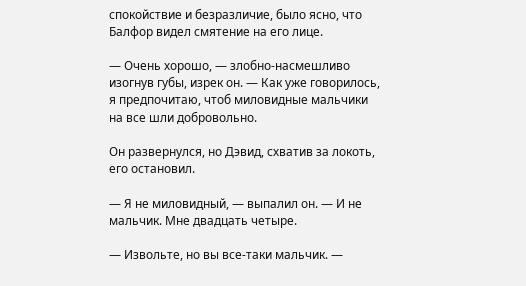спокойствие и безразличие, было ясно, что Балфор видел смятение на его лице.

— Очень хорошо, — злобно-насмешливо изогнув губы, изрек он. — Как уже говорилось, я предпочитаю, чтоб миловидные мальчики на все шли добровольно.

Он развернулся, но Дэвид, схватив за локоть, его остановил.

— Я не миловидный, — выпалил он. — И не мальчик. Мне двадцать четыре.

— Извольте, но вы все-таки мальчик. —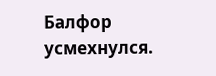Балфор усмехнулся.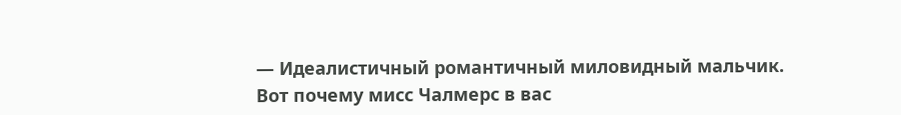— Идеалистичный романтичный миловидный мальчик. Вот почему мисс Чалмерс в вас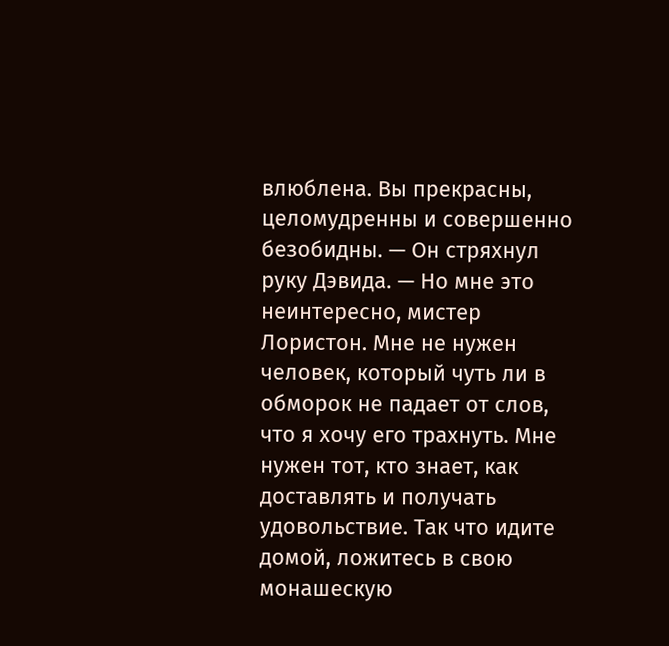влюблена. Вы прекрасны, целомудренны и совершенно безобидны. — Он стряхнул руку Дэвида. — Но мне это неинтересно, мистер Лористон. Мне не нужен человек, который чуть ли в обморок не падает от слов, что я хочу его трахнуть. Мне нужен тот, кто знает, как доставлять и получать удовольствие. Так что идите домой, ложитесь в свою монашескую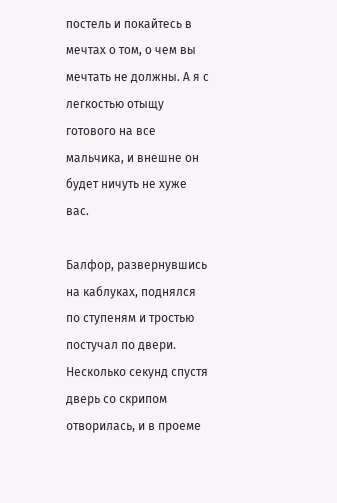постель и покайтесь в мечтах о том, о чем вы мечтать не должны. А я с легкостью отыщу готового на все мальчика, и внешне он будет ничуть не хуже вас.

Балфор, развернувшись на каблуках, поднялся по ступеням и тростью постучал по двери. Несколько секунд спустя дверь со скрипом отворилась, и в проеме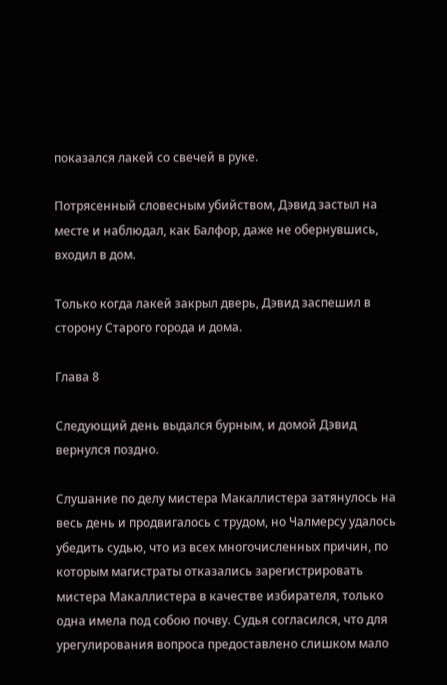показался лакей со свечей в руке.

Потрясенный словесным убийством, Дэвид застыл на месте и наблюдал, как Балфор, даже не обернувшись, входил в дом.

Только когда лакей закрыл дверь, Дэвид заспешил в сторону Старого города и дома.

Глава 8

Следующий день выдался бурным, и домой Дэвид вернулся поздно.

Слушание по делу мистера Макаллистера затянулось на весь день и продвигалось с трудом, но Чалмерсу удалось убедить судью, что из всех многочисленных причин, по которым магистраты отказались зарегистрировать мистера Макаллистера в качестве избирателя, только одна имела под собою почву. Судья согласился, что для урегулирования вопроса предоставлено слишком мало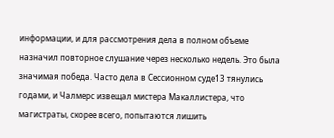информации, и для рассмотрения дела в полном объеме назначил повторное слушание через несколько недель. Это была значимая победа. Часто дела в Сессионном суде13 тянулись годами, и Чалмерс извещал мистера Макаллистера, что магистраты, скорее всего, попытаются лишить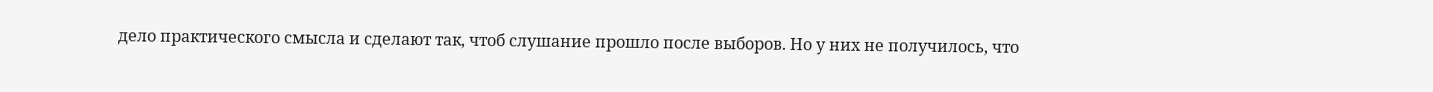дело практического смысла и сделают так, чтоб слушание прошло после выборов. Но у них не получилось, что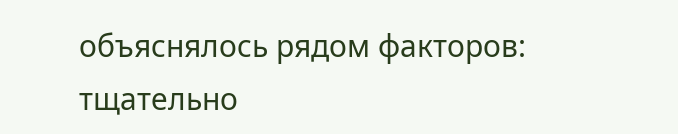объяснялось рядом факторов: тщательно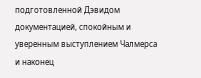подготовленной Дэвидом документацией, спокойным и уверенным выступлением Чалмерса и наконец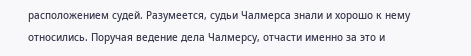расположением судей. Разумеется, судьи Чалмерса знали и хорошо к нему относились. Поручая ведение дела Чалмерсу, отчасти именно за это и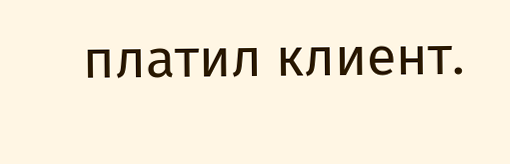платил клиент.